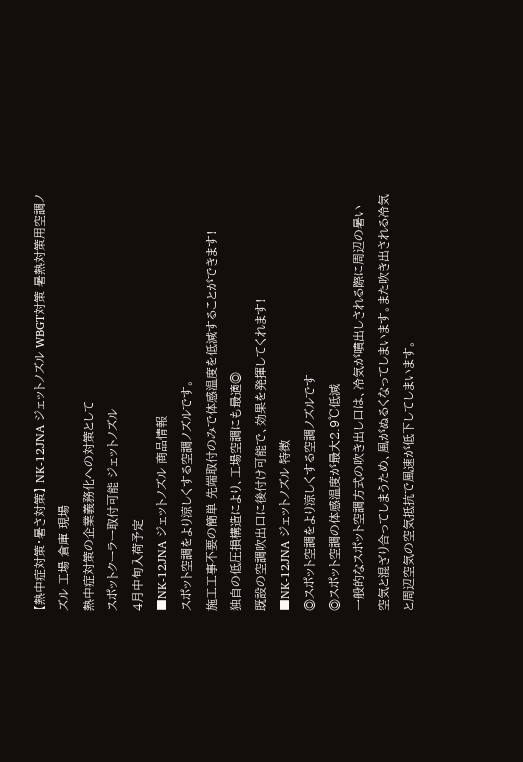【熱中症対策・暑さ対策】 NK-12JNA ジェットノズル WBGT対策 暑熱対策用空調ノズル 工場 倉庫 現場
熱中症対策の企業義務化への対策として
スポットクーラー取付可能 ジェットノズル
4月中旬入荷予定
■NK-12JNA ジェットノズル 商品情報
スポット空調をより涼しくする空調ノズルです。
施工工事不要の簡単 先端取付のみで体感温度を低減することができます!
独自の低圧損構造により、工場空調にも最適◎
既設の空調吹出口に後付け可能で、効果を発揮してくれます!
■NK-12JNA ジェットノズル 特徴
◎スポット空調をより涼しくする空調ノズルです
◎スポット空調の体感温度が最大2.9℃低減
一般的なスポット空調方式の吹き出し口は、冷気が噴出しされる際に周辺の暑い空気と混ざり合ってしまうため、風がぬるくなってしまいます。また吹き出される冷気と周辺空気の空気抵抗で風速が低下してしまいます。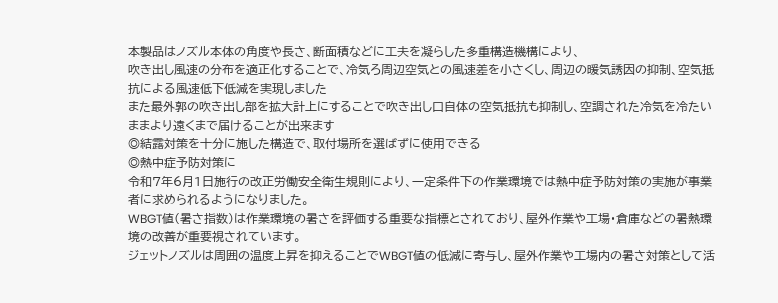本製品はノズル本体の角度や長さ、断面積などに工夫を凝らした多重構造機構により、
吹き出し風速の分布を適正化することで、冷気ろ周辺空気との風速差を小さくし、周辺の暖気誘因の抑制、空気抵抗による風速低下低減を実現しました
また最外郭の吹き出し部を拡大計上にすることで吹き出し口自体の空気抵抗も抑制し、空調された冷気を冷たいままより遠くまで届けることが出来ます
◎結露対策を十分に施した構造で、取付場所を選ばずに使用できる
◎熱中症予防対策に
令和7年6月1日施行の改正労働安全衛生規則により、一定条件下の作業環境では熱中症予防対策の実施が事業者に求められるようになりました。
WBGT値(暑さ指数)は作業環境の暑さを評価する重要な指標とされており、屋外作業や工場・倉庫などの暑熱環境の改善が重要視されています。
ジェットノズルは周囲の温度上昇を抑えることでWBGT値の低減に寄与し、屋外作業や工場内の暑さ対策として活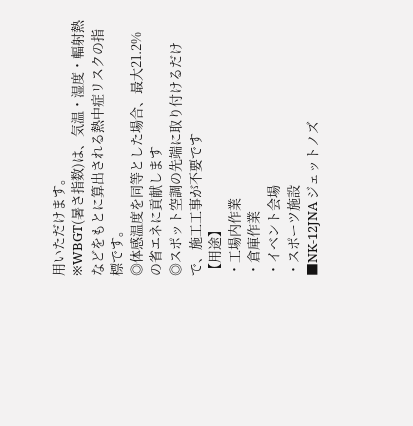用いただけます。
※WBGT(暑さ指数)は、気温・湿度・輻射熱などをもとに算出される熱中症リスクの指標です。
◎体感温度を同等とした場合、最大21.2%の省エネに貢献します
◎スポット空調の先端に取り付けるだけで、施工工事が不要です
【用途】
・工場内作業
・倉庫作業
・イベント会場
・スポーツ施設
■NK-12JNA ジェットノズ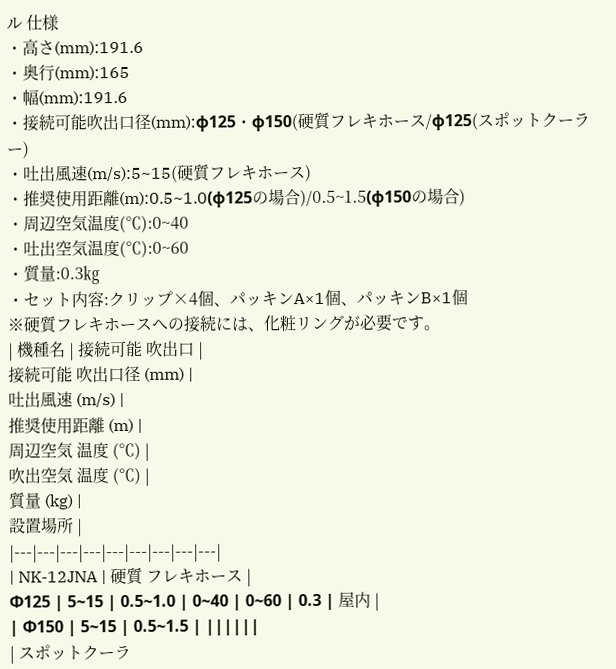ル 仕様
・高さ(mm):191.6
・奥行(mm):165
・幅(mm):191.6
・接続可能吹出口径(mm):φ125・φ150(硬質フレキホース/φ125(スポットクーラー)
・吐出風速(m/s):5~15(硬質フレキホース)
・推奨使用距離(m):0.5~1.0(φ125の場合)/0.5~1.5(φ150の場合)
・周辺空気温度(℃):0~40
・吐出空気温度(℃):0~60
・質量:0.3㎏
・セット内容:クリップ×4個、パッキンA×1個、パッキンB×1個
※硬質フレキホースへの接続には、化粧リングが必要です。
| 機種名 | 接続可能 吹出口 |
接続可能 吹出口径 (mm) |
吐出風速 (m/s) |
推奨使用距離 (m) |
周辺空気 温度 (℃) |
吹出空気 温度 (℃) |
質量 (kg) |
設置場所 |
|---|---|---|---|---|---|---|---|---|
| NK-12JNA | 硬質 フレキホース |
Φ125 | 5~15 | 0.5~1.0 | 0~40 | 0~60 | 0.3 | 屋内 |
| Φ150 | 5~15 | 0.5~1.5 | ||||||
| スポットクーラ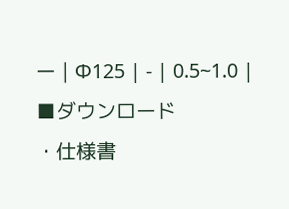ー | Φ125 | - | 0.5~1.0 |
■ダウンロード
・仕様書